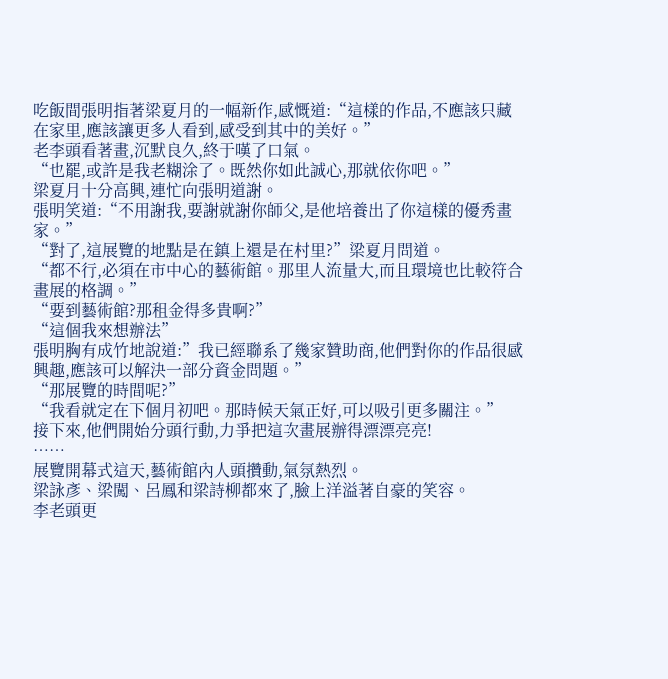吃飯間張明指著梁夏月的一幅新作,感慨道:“這樣的作品,不應該只藏在家里,應該讓更多人看到,感受到其中的美好。”
老李頭看著畫,沉默良久,終于嘆了口氣。
“也罷,或許是我老糊涂了。既然你如此誠心,那就依你吧。”
梁夏月十分高興,連忙向張明道謝。
張明笑道:“不用謝我,要謝就謝你師父,是他培養出了你這樣的優秀畫家。”
“對了,這展覽的地點是在鎮上還是在村里?”梁夏月問道。
“都不行,必須在市中心的藝術館。那里人流量大,而且環境也比較符合畫展的格調。”
“要到藝術館?那租金得多貴啊?”
“這個我來想辦法”
張明胸有成竹地說道:”我已經聯系了幾家贊助商,他們對你的作品很感興趣,應該可以解決一部分資金問題。”
“那展覽的時間呢?”
“我看就定在下個月初吧。那時候天氣正好,可以吸引更多關注。”
接下來,他們開始分頭行動,力爭把這次畫展辦得漂漂亮亮!
……
展覽開幕式這天,藝術館內人頭攢動,氣氛熱烈。
梁詠彥、梁闖、呂鳳和梁詩柳都來了,臉上洋溢著自豪的笑容。
李老頭更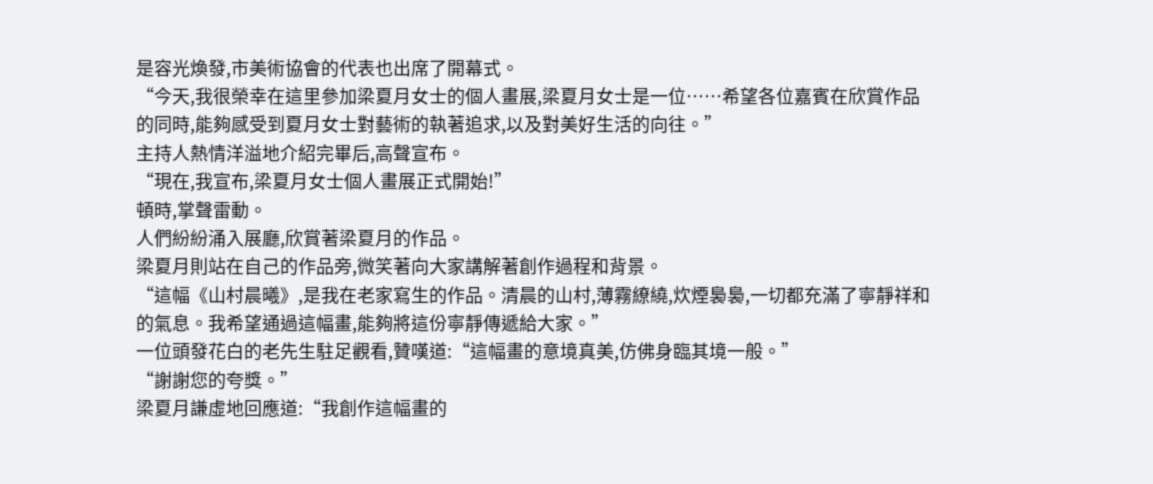是容光煥發,市美術協會的代表也出席了開幕式。
“今天,我很榮幸在這里參加梁夏月女士的個人畫展,梁夏月女士是一位……希望各位嘉賓在欣賞作品的同時,能夠感受到夏月女士對藝術的執著追求,以及對美好生活的向往。”
主持人熱情洋溢地介紹完畢后,高聲宣布。
“現在,我宣布,梁夏月女士個人畫展正式開始!”
頓時,掌聲雷動。
人們紛紛涌入展廳,欣賞著梁夏月的作品。
梁夏月則站在自己的作品旁,微笑著向大家講解著創作過程和背景。
“這幅《山村晨曦》,是我在老家寫生的作品。清晨的山村,薄霧繚繞,炊煙裊裊,一切都充滿了寧靜祥和的氣息。我希望通過這幅畫,能夠將這份寧靜傳遞給大家。”
一位頭發花白的老先生駐足觀看,贊嘆道:“這幅畫的意境真美,仿佛身臨其境一般。”
“謝謝您的夸獎。”
梁夏月謙虛地回應道:“我創作這幅畫的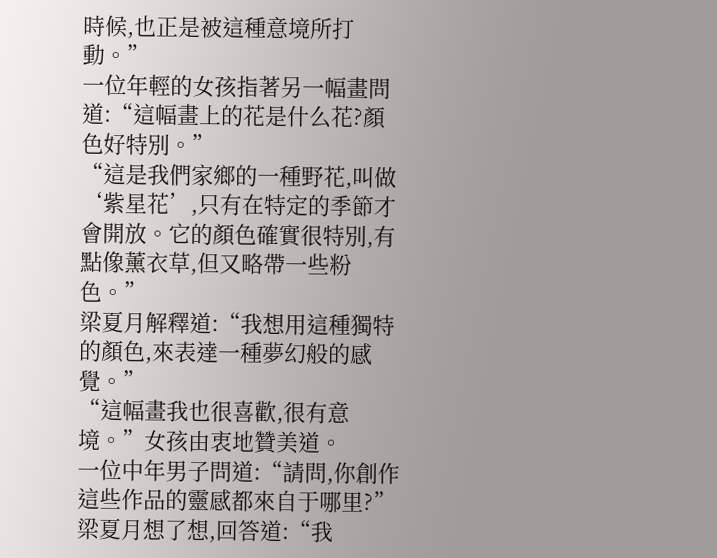時候,也正是被這種意境所打動。”
一位年輕的女孩指著另一幅畫問道:“這幅畫上的花是什么花?顏色好特別。”
“這是我們家鄉的一種野花,叫做‘紫星花’,只有在特定的季節才會開放。它的顏色確實很特別,有點像薰衣草,但又略帶一些粉色。”
梁夏月解釋道:“我想用這種獨特的顏色,來表達一種夢幻般的感覺。”
“這幅畫我也很喜歡,很有意境。”女孩由衷地贊美道。
一位中年男子問道:“請問,你創作這些作品的靈感都來自于哪里?”
梁夏月想了想,回答道:“我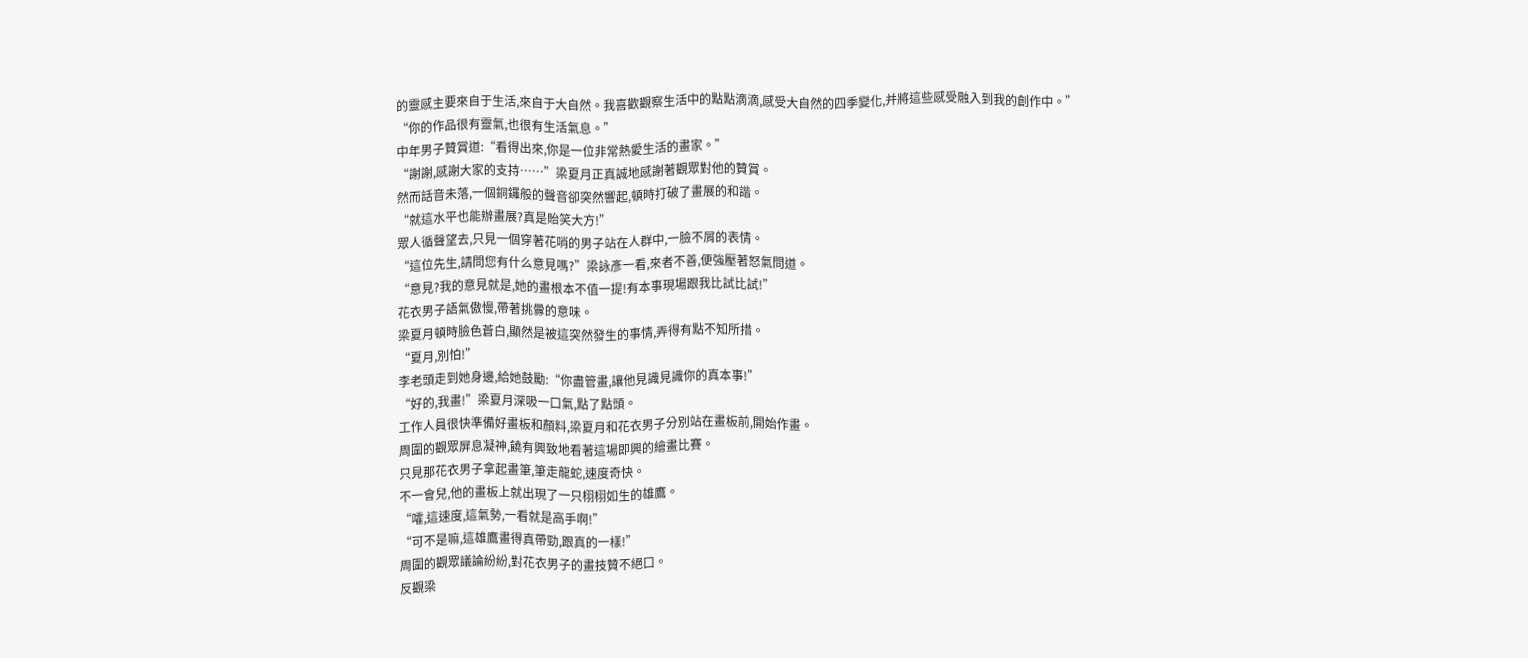的靈感主要來自于生活,來自于大自然。我喜歡觀察生活中的點點滴滴,感受大自然的四季變化,并將這些感受融入到我的創作中。”
“你的作品很有靈氣,也很有生活氣息。”
中年男子贊賞道:“看得出來,你是一位非常熱愛生活的畫家。”
“謝謝,感謝大家的支持……”梁夏月正真誠地感謝著觀眾對他的贊賞。
然而話音未落,一個銅鑼般的聲音卻突然響起,頓時打破了畫展的和諧。
“就這水平也能辦畫展?真是貽笑大方!”
眾人循聲望去,只見一個穿著花哨的男子站在人群中,一臉不屑的表情。
“這位先生,請問您有什么意見嗎?”梁詠彥一看,來者不善,便強壓著怒氣問道。
“意見?我的意見就是,她的畫根本不值一提!有本事現場跟我比試比試!”
花衣男子語氣傲慢,帶著挑釁的意味。
梁夏月頓時臉色蒼白,顯然是被這突然發生的事情,弄得有點不知所措。
“夏月,別怕!”
李老頭走到她身邊,給她鼓勵:“你盡管畫,讓他見識見識你的真本事!”
“好的,我畫!”梁夏月深吸一口氣,點了點頭。
工作人員很快準備好畫板和顏料,梁夏月和花衣男子分別站在畫板前,開始作畫。
周圍的觀眾屏息凝神,饒有興致地看著這場即興的繪畫比賽。
只見那花衣男子拿起畫筆,筆走龍蛇,速度奇快。
不一會兒,他的畫板上就出現了一只栩栩如生的雄鷹。
“嚯,這速度,這氣勢,一看就是高手啊!”
“可不是嘛,這雄鷹畫得真帶勁,跟真的一樣!”
周圍的觀眾議論紛紛,對花衣男子的畫技贊不絕口。
反觀梁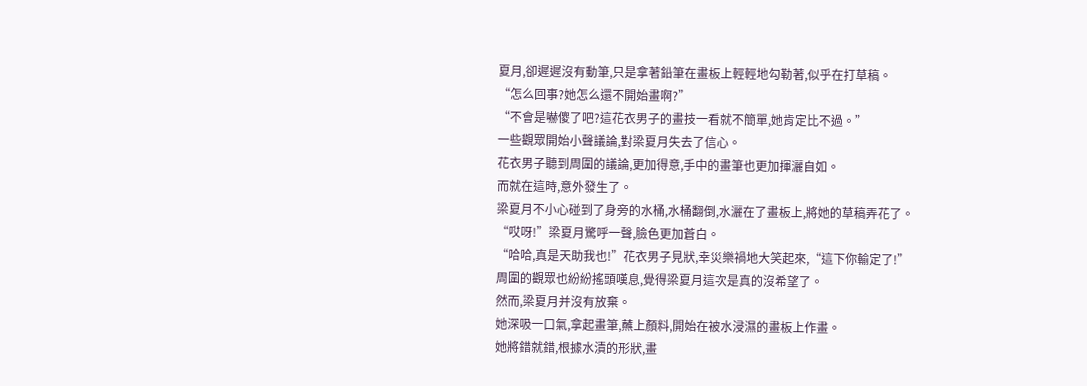夏月,卻遲遲沒有動筆,只是拿著鉛筆在畫板上輕輕地勾勒著,似乎在打草稿。
“怎么回事?她怎么還不開始畫啊?”
“不會是嚇傻了吧?這花衣男子的畫技一看就不簡單,她肯定比不過。”
一些觀眾開始小聲議論,對梁夏月失去了信心。
花衣男子聽到周圍的議論,更加得意,手中的畫筆也更加揮灑自如。
而就在這時,意外發生了。
梁夏月不小心碰到了身旁的水桶,水桶翻倒,水灑在了畫板上,將她的草稿弄花了。
“哎呀!”梁夏月驚呼一聲,臉色更加蒼白。
“哈哈,真是天助我也!”花衣男子見狀,幸災樂禍地大笑起來,“這下你輸定了!”
周圍的觀眾也紛紛搖頭嘆息,覺得梁夏月這次是真的沒希望了。
然而,梁夏月并沒有放棄。
她深吸一口氣,拿起畫筆,蘸上顏料,開始在被水浸濕的畫板上作畫。
她將錯就錯,根據水漬的形狀,畫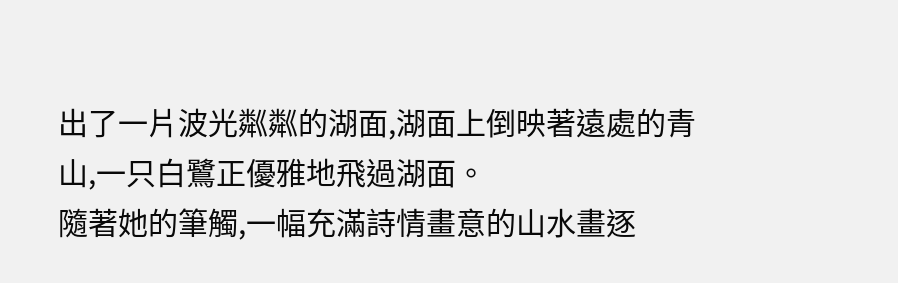出了一片波光粼粼的湖面,湖面上倒映著遠處的青山,一只白鷺正優雅地飛過湖面。
隨著她的筆觸,一幅充滿詩情畫意的山水畫逐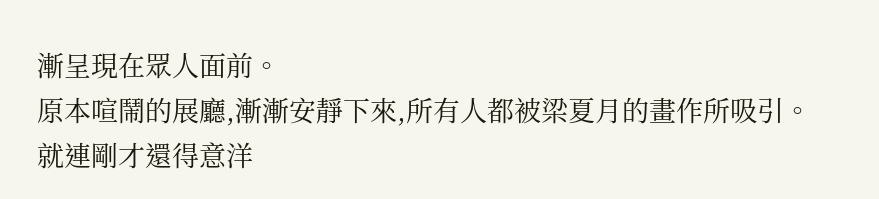漸呈現在眾人面前。
原本喧鬧的展廳,漸漸安靜下來,所有人都被梁夏月的畫作所吸引。
就連剛才還得意洋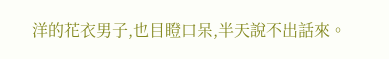洋的花衣男子,也目瞪口呆,半天說不出話來。